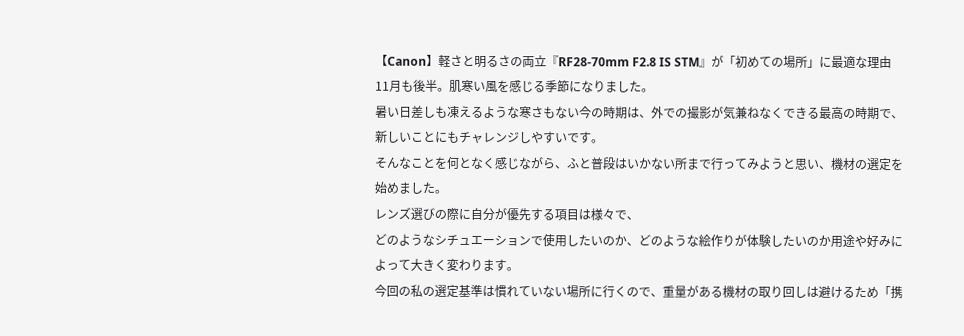【Canon】軽さと明るさの両立『RF28-70mm F2.8 IS STM』が「初めての場所」に最適な理由
11月も後半。肌寒い風を感じる季節になりました。
暑い日差しも凍えるような寒さもない今の時期は、外での撮影が気兼ねなくできる最高の時期で、新しいことにもチャレンジしやすいです。
そんなことを何となく感じながら、ふと普段はいかない所まで行ってみようと思い、機材の選定を始めました。
レンズ選びの際に自分が優先する項目は様々で、
どのようなシチュエーションで使用したいのか、どのような絵作りが体験したいのか用途や好みによって大きく変わります。
今回の私の選定基準は慣れていない場所に行くので、重量がある機材の取り回しは避けるため「携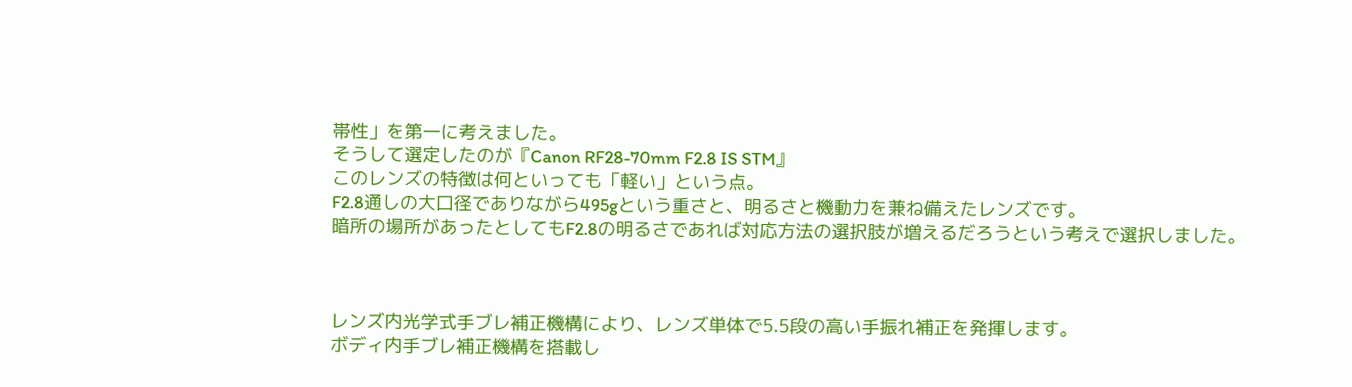帯性」を第一に考えました。
そうして選定したのが『Canon RF28-70mm F2.8 IS STM』
このレンズの特徴は何といっても「軽い」という点。
F2.8通しの大口径でありながら495gという重さと、明るさと機動力を兼ね備えたレンズです。
暗所の場所があったとしてもF2.8の明るさであれば対応方法の選択肢が増えるだろうという考えで選択しました。



レンズ内光学式手ブレ補正機構により、レンズ単体で5.5段の高い手振れ補正を発揮します。
ボディ内手ブレ補正機構を搭載し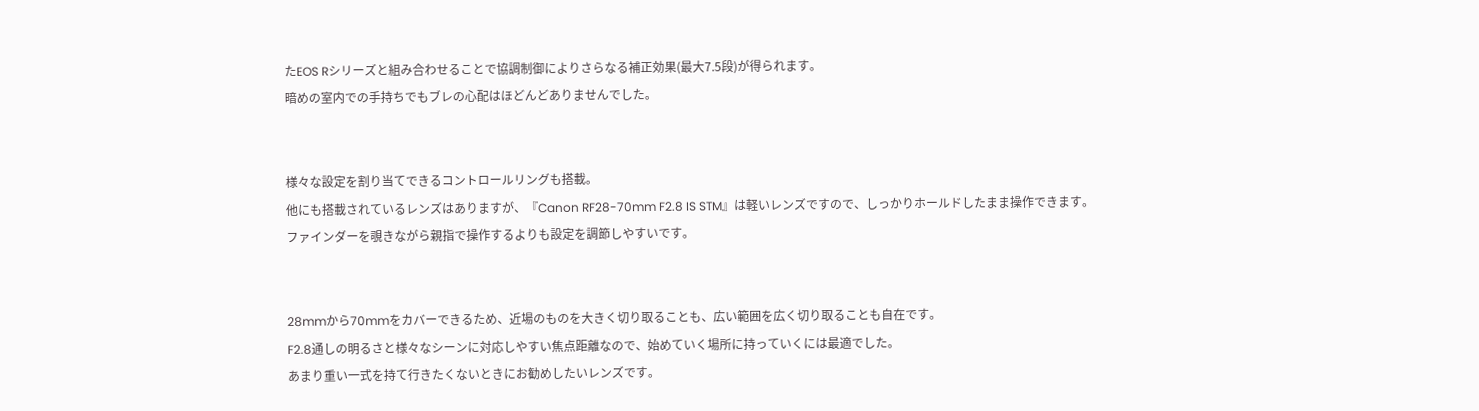たEOS Rシリーズと組み合わせることで協調制御によりさらなる補正効果(最大7.5段)が得られます。
暗めの室内での手持ちでもブレの心配はほどんどありませんでした。


様々な設定を割り当てできるコントロールリングも搭載。
他にも搭載されているレンズはありますが、『Canon RF28-70mm F2.8 IS STM』は軽いレンズですので、しっかりホールドしたまま操作できます。
ファインダーを覗きながら親指で操作するよりも設定を調節しやすいです。


28mmから70mmをカバーできるため、近場のものを大きく切り取ることも、広い範囲を広く切り取ることも自在です。
F2.8通しの明るさと様々なシーンに対応しやすい焦点距離なので、始めていく場所に持っていくには最適でした。
あまり重い一式を持て行きたくないときにお勧めしたいレンズです。